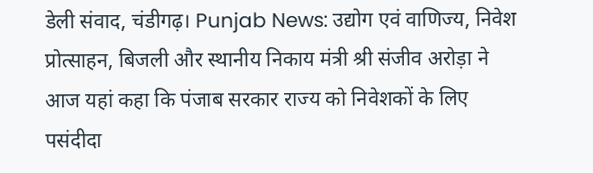डेली संवाद, चंडीगढ़। Punjab News: उद्योग एवं वाणिज्य, निवेश प्रोत्साहन, बिजली और स्थानीय निकाय मंत्री श्री संजीव अरोड़ा ने आज यहां कहा कि पंजाब सरकार राज्य को निवेशकों के लिए पसंदीदा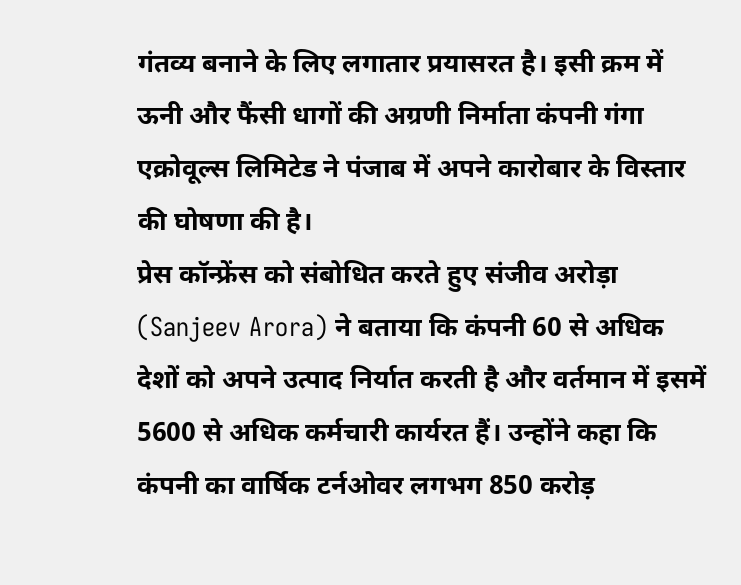गंतव्य बनाने के लिए लगातार प्रयासरत है। इसी क्रम में ऊनी और फैंसी धागों की अग्रणी निर्माता कंपनी गंगा एक्रोवूल्स लिमिटेड ने पंजाब में अपने कारोबार के विस्तार की घोषणा की है।
प्रेस कॉन्फ्रेंस को संबोधित करते हुए संजीव अरोड़ा (Sanjeev Arora) ने बताया कि कंपनी 60 से अधिक देशों को अपने उत्पाद निर्यात करती है और वर्तमान में इसमें 5600 से अधिक कर्मचारी कार्यरत हैं। उन्होंने कहा कि कंपनी का वार्षिक टर्नओवर लगभग 850 करोड़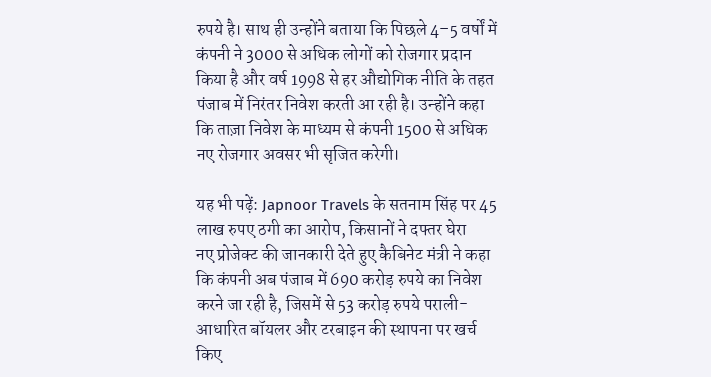रुपये है। साथ ही उन्होंने बताया कि पिछले 4–5 वर्षों में कंपनी ने 3000 से अधिक लोगों को रोजगार प्रदान किया है और वर्ष 1998 से हर औद्योगिक नीति के तहत पंजाब में निरंतर निवेश करती आ रही है। उन्होंने कहा कि ताज़ा निवेश के माध्यम से कंपनी 1500 से अधिक नए रोजगार अवसर भी सृजित करेगी।

यह भी पढ़ें: Japnoor Travels के सतनाम सिंह पर 45 लाख रुपए ठगी का आरोप, किसानों ने दफ्तर घेरा
नए प्रोजेक्ट की जानकारी देते हुए कैबिनेट मंत्री ने कहा कि कंपनी अब पंजाब में 690 करोड़ रुपये का निवेश करने जा रही है, जिसमें से 53 करोड़ रुपये पराली-आधारित बॉयलर और टरबाइन की स्थापना पर खर्च किए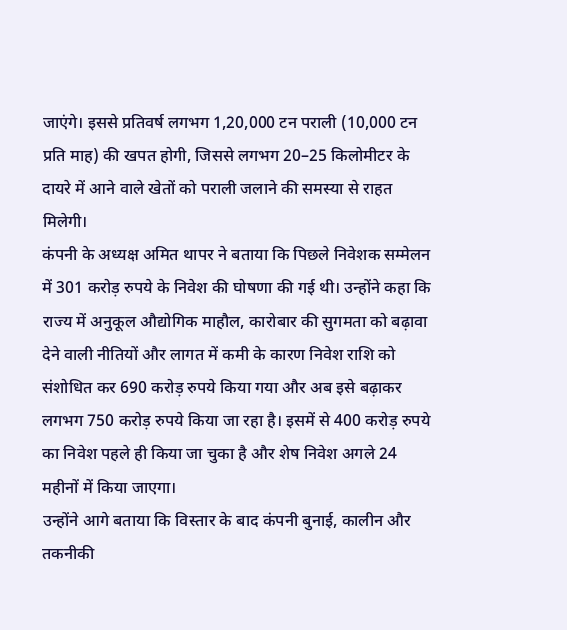जाएंगे। इससे प्रतिवर्ष लगभग 1,20,000 टन पराली (10,000 टन प्रति माह) की खपत होगी, जिससे लगभग 20–25 किलोमीटर के दायरे में आने वाले खेतों को पराली जलाने की समस्या से राहत मिलेगी।
कंपनी के अध्यक्ष अमित थापर ने बताया कि पिछले निवेशक सम्मेलन में 301 करोड़ रुपये के निवेश की घोषणा की गई थी। उन्होंने कहा कि राज्य में अनुकूल औद्योगिक माहौल, कारोबार की सुगमता को बढ़ावा देने वाली नीतियों और लागत में कमी के कारण निवेश राशि को संशोधित कर 690 करोड़ रुपये किया गया और अब इसे बढ़ाकर लगभग 750 करोड़ रुपये किया जा रहा है। इसमें से 400 करोड़ रुपये का निवेश पहले ही किया जा चुका है और शेष निवेश अगले 24 महीनों में किया जाएगा।
उन्होंने आगे बताया कि विस्तार के बाद कंपनी बुनाई, कालीन और तकनीकी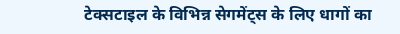टेक्सटाइल के विभिन्न सेगमेंट्स के लिए धागों का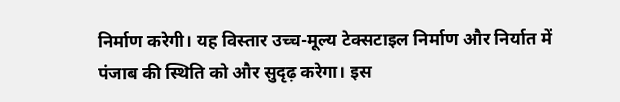निर्माण करेगी। यह विस्तार उच्च-मूल्य टेक्सटाइल निर्माण और निर्यात में पंजाब की स्थिति को और सुदृढ़ करेगा। इस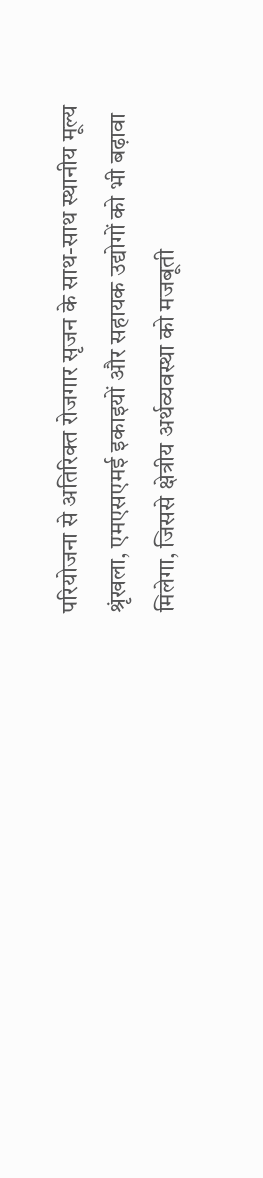परियोजना से अतिरिक्त रोजगार सृजन के साथ-साथ स्थानीय मूल्य श्रृंखला, एमएसएमई इकाइयों और सहायक उद्योगों को भी बढ़ावा मिलेगा, जिससे क्षेत्रीय अर्थव्यवस्था को मजबूती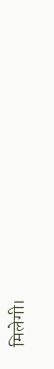मिलेगी।